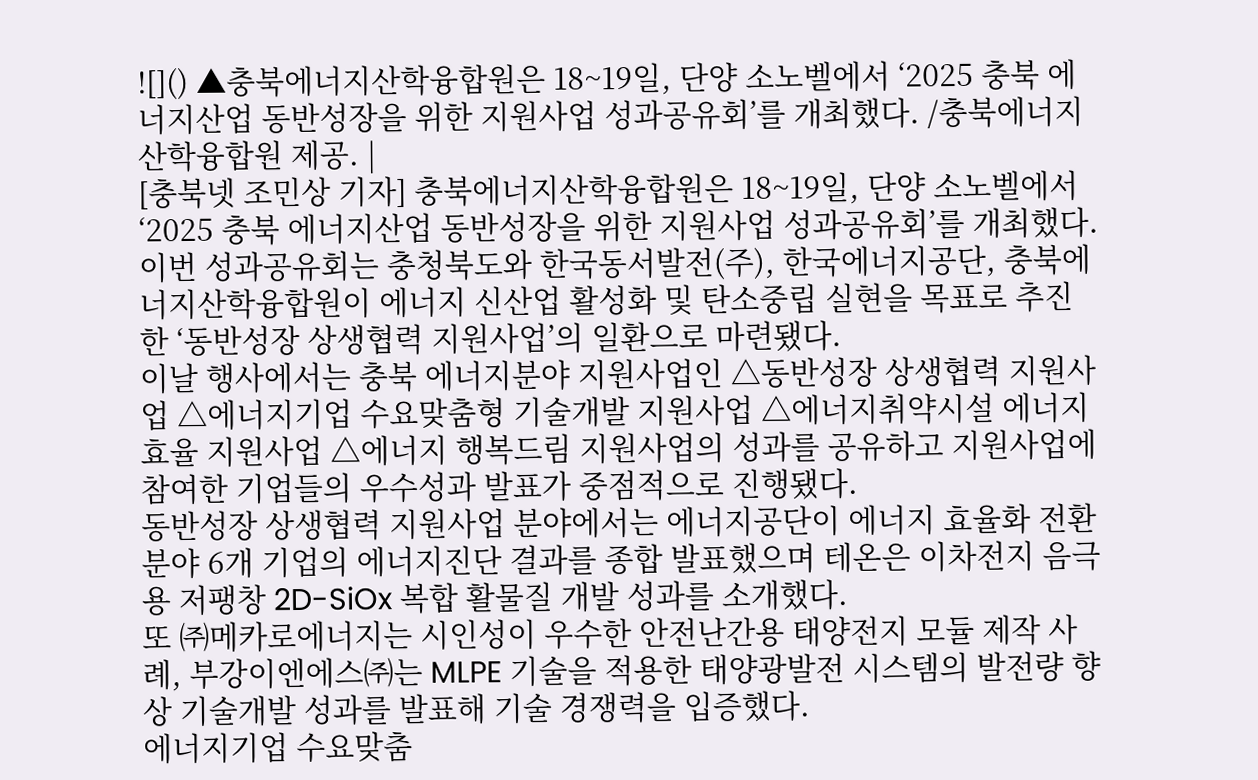![]() ▲충북에너지산학융합원은 18~19일, 단양 소노벨에서 ‘2025 충북 에너지산업 동반성장을 위한 지원사업 성과공유회’를 개최했다. /충북에너지산학융합원 제공. |
[충북넷 조민상 기자] 충북에너지산학융합원은 18~19일, 단양 소노벨에서 ‘2025 충북 에너지산업 동반성장을 위한 지원사업 성과공유회’를 개최했다.
이번 성과공유회는 충청북도와 한국동서발전(주), 한국에너지공단, 충북에너지산학융합원이 에너지 신산업 활성화 및 탄소중립 실현을 목표로 추진한 ‘동반성장 상생협력 지원사업’의 일환으로 마련됐다.
이날 행사에서는 충북 에너지분야 지원사업인 △동반성장 상생협력 지원사업 △에너지기업 수요맞춤형 기술개발 지원사업 △에너지취약시설 에너지효율 지원사업 △에너지 행복드림 지원사업의 성과를 공유하고 지원사업에 참여한 기업들의 우수성과 발표가 중점적으로 진행됐다.
동반성장 상생협력 지원사업 분야에서는 에너지공단이 에너지 효율화 전환 분야 6개 기업의 에너지진단 결과를 종합 발표했으며 테온은 이차전지 음극용 저팽창 2D-SiOx 복합 활물질 개발 성과를 소개했다.
또 ㈜메카로에너지는 시인성이 우수한 안전난간용 태양전지 모듈 제작 사례, 부강이엔에스㈜는 MLPE 기술을 적용한 태양광발전 시스템의 발전량 향상 기술개발 성과를 발표해 기술 경쟁력을 입증했다.
에너지기업 수요맞춤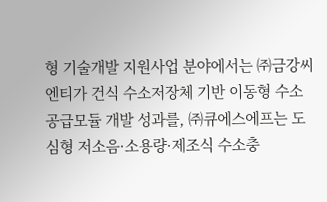형 기술개발 지원사업 분야에서는 ㈜금강씨엔티가 건식 수소저장체 기반 이동형 수소 공급모듈 개발 성과를, ㈜큐에스에프는 도심형 저소음·소용량·제조식 수소충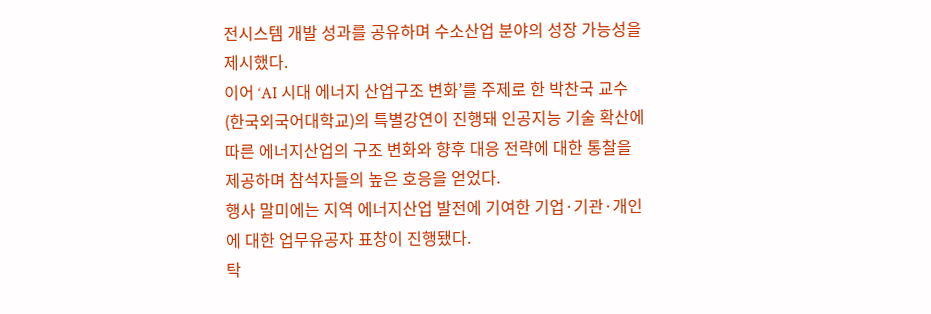전시스템 개발 성과를 공유하며 수소산업 분야의 성장 가능성을 제시했다.
이어 ‘AI 시대 에너지 산업구조 변화’를 주제로 한 박찬국 교수(한국외국어대학교)의 특별강연이 진행돼 인공지능 기술 확산에 따른 에너지산업의 구조 변화와 향후 대응 전략에 대한 통찰을 제공하며 참석자들의 높은 호응을 얻었다.
행사 말미에는 지역 에너지산업 발전에 기여한 기업·기관·개인에 대한 업무유공자 표창이 진행됐다.
탁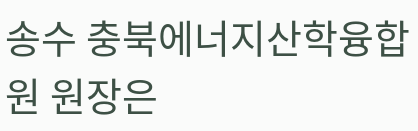송수 충북에너지산학융합원 원장은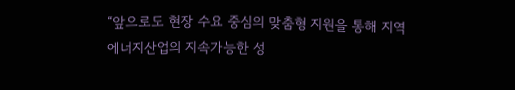“앞으로도 현장 수요 중심의 맞춤형 지원을 통해 지역 에너지산업의 지속가능한 성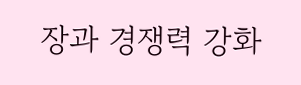장과 경쟁력 강화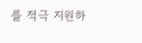를 적극 지원하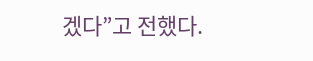겠다”고 전했다.